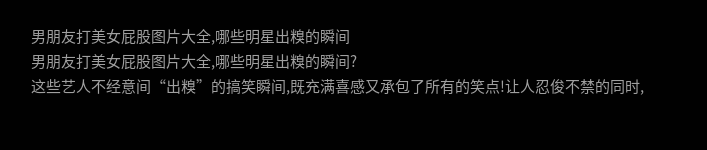男朋友打美女屁股图片大全,哪些明星出糗的瞬间
男朋友打美女屁股图片大全,哪些明星出糗的瞬间?
这些艺人不经意间“出糗”的搞笑瞬间,既充满喜感又承包了所有的笑点!让人忍俊不禁的同时,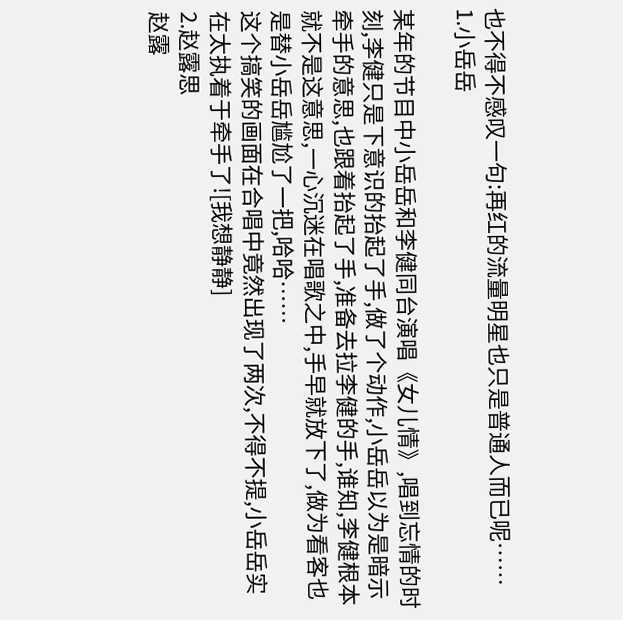也不得不感叹一句:再红的流量明星也只是普通人而已呢……
1.小岳岳

某年的节目中小岳岳和李健同台演唱《女儿情》,唱到忘情的时刻,李健只是下意识的抬起了手,做了个动作,小岳岳以为是暗示牵手的意思,也跟着抬起了手,准备去拉李健的手,谁知,李健根本就不是这意思,一心沉迷在唱歌之中,手早就放下了,做为看客也是替小岳岳尴尬了一把,哈哈……
这个搞笑的画面在合唱中竟然出现了两次,不得不提,小岳岳实在太执着于牵手了![我想静静]
2.赵露思
赵露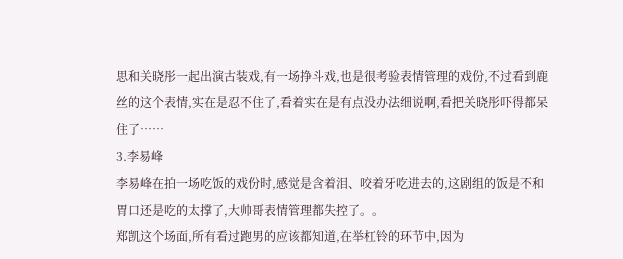思和关晓彤一起出演古装戏,有一场挣斗戏,也是很考验表情管理的戏份,不过看到鹿丝的这个表情,实在是忍不住了,看着实在是有点没办法细说啊,看把关晓彤吓得都呆住了……
3.李易峰
李易峰在拍一场吃饭的戏份时,感觉是含着泪、咬着牙吃进去的,这剧组的饭是不和胃口还是吃的太撑了,大帅哥表情管理都失控了。。
郑凯这个场面,所有看过跑男的应该都知道,在举杠铃的环节中,因为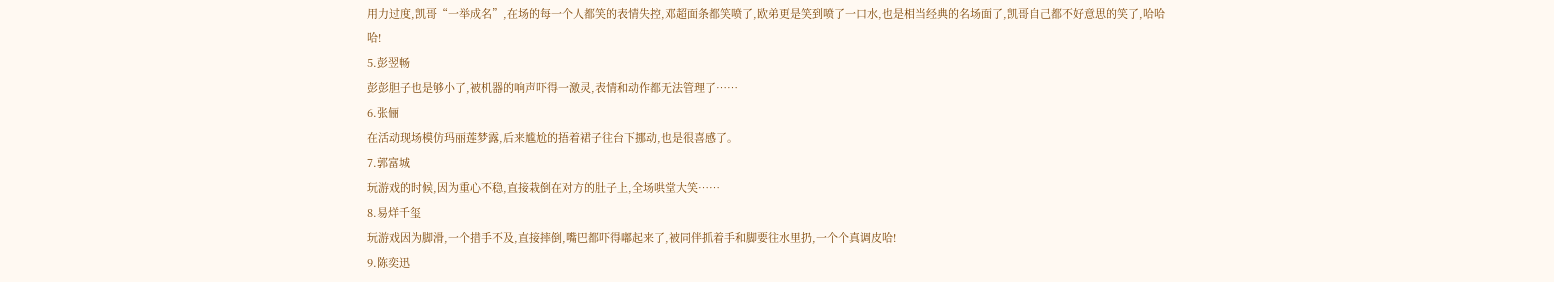用力过度,凯哥“一举成名”,在场的每一个人都笑的表情失控,邓超面条都笑喷了,欧弟更是笑到喷了一口水,也是相当经典的名场面了,凯哥自己都不好意思的笑了,哈哈哈!
5.彭翌畅
彭彭胆子也是够小了,被机器的响声吓得一激灵,表情和动作都无法管理了……
6.张俪
在活动现场模仿玛丽莲梦露,后来尴尬的捂着裙子往台下挪动,也是很喜感了。
7.郭富城
玩游戏的时候,因为重心不稳,直接栽倒在对方的肚子上,全场哄堂大笑……
8.易烊千玺
玩游戏因为脚滑,一个措手不及,直接摔倒,嘴巴都吓得嘟起来了,被同伴抓着手和脚要往水里扔,一个个真调皮哈!
9.陈奕迅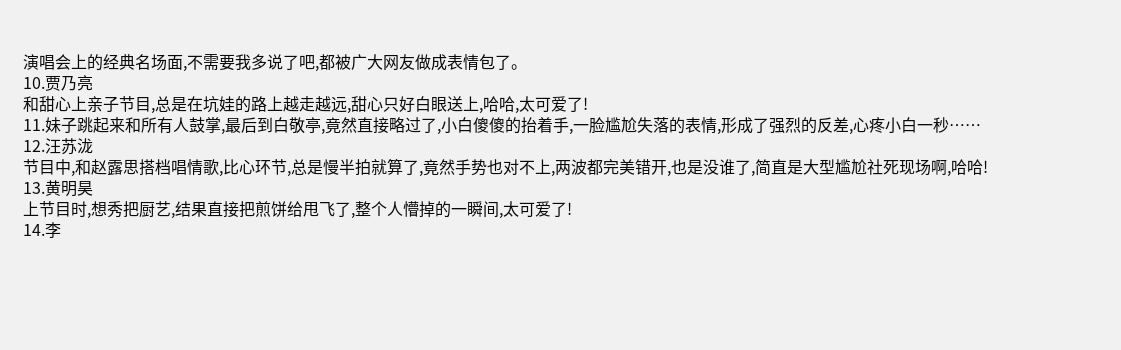演唱会上的经典名场面,不需要我多说了吧,都被广大网友做成表情包了。
10.贾乃亮
和甜心上亲子节目,总是在坑娃的路上越走越远,甜心只好白眼送上,哈哈,太可爱了!
11.妹子跳起来和所有人鼓掌,最后到白敬亭,竟然直接略过了,小白傻傻的抬着手,一脸尴尬失落的表情,形成了强烈的反差,心疼小白一秒……
12.汪苏泷
节目中,和赵露思搭档唱情歌,比心环节,总是慢半拍就算了,竟然手势也对不上,两波都完美错开,也是没谁了,简直是大型尴尬社死现场啊,哈哈!
13.黄明昊
上节目时,想秀把厨艺,结果直接把煎饼给甩飞了,整个人懵掉的一瞬间,太可爱了!
14.李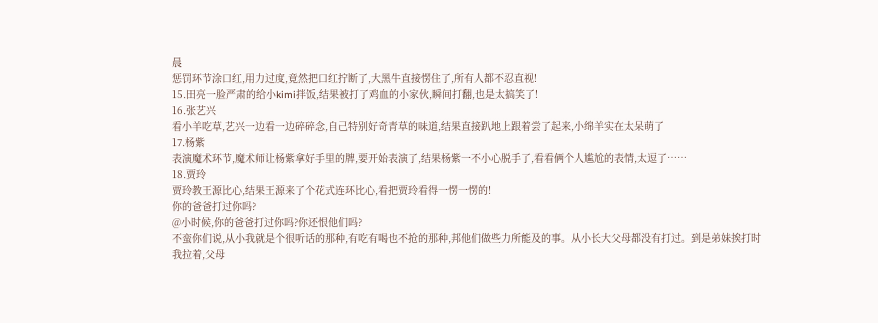晨
惩罚环节涂口红,用力过度,竟然把口红拧断了,大黑牛直接愣住了,所有人都不忍直视!
15.田亮一脸严肃的给小kimi拌饭,结果被打了鸡血的小家伙,瞬间打翻,也是太搞笑了!
16.张艺兴
看小羊吃草,艺兴一边看一边碎碎念,自己特别好奇青草的味道,结果直接趴地上跟着尝了起来,小绵羊实在太呆萌了
17.杨紫
表演魔术环节,魔术师让杨紫拿好手里的牌,要开始表演了,结果杨紫一不小心脱手了,看看俩个人尴尬的表情,太逗了……
18.贾玲
贾玲教王源比心,结果王源来了个花式连环比心,看把贾玲看得一愣一愣的!
你的爸爸打过你吗?
@小时候,你的爸爸打过你吗?你还恨他们吗?
不蛮你们说,从小我就是个很听话的那种,有吃有喝也不抢的那种,邦他们做些力所能及的事。从小长大父母都没有打过。到是弟妹挨打时我拉着,父母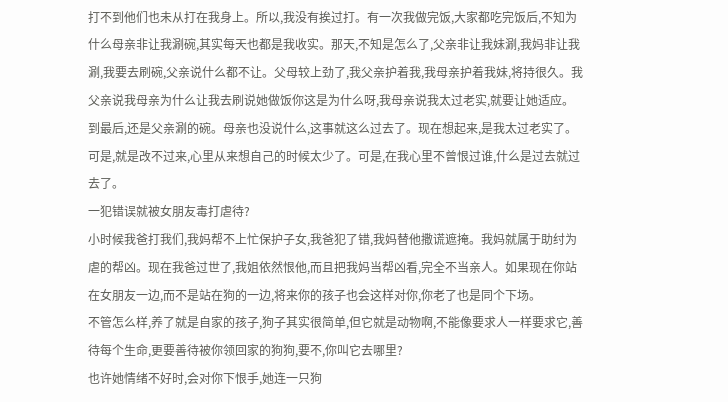打不到他们也未从打在我身上。所以,我没有挨过打。有一次我做完饭,大家都吃完饭后,不知为什么母亲非让我涮碗,其实每天也都是我收实。那天,不知是怎么了,父亲非让我妹涮,我妈非让我涮,我要去刷碗,父亲说什么都不让。父母较上劲了,我父亲护着我,我母亲护着我妹,将持很久。我父亲说我母亲为什么让我去刷说她做饭你这是为什么呀,我母亲说我太过老实,就要让她适应。到最后,还是父亲涮的碗。母亲也没说什么,这事就这么过去了。现在想起来,是我太过老实了。可是,就是改不过来,心里从来想自己的时候太少了。可是,在我心里不曾恨过谁,什么是过去就过去了。
一犯错误就被女朋友毒打虐待?
小时候我爸打我们,我妈帮不上忙保护子女,我爸犯了错,我妈替他撒谎遮掩。我妈就属于助纣为虐的帮凶。现在我爸过世了,我姐依然恨他,而且把我妈当帮凶看,完全不当亲人。如果现在你站在女朋友一边,而不是站在狗的一边,将来你的孩子也会这样对你,你老了也是同个下场。
不管怎么样,养了就是自家的孩子,狗子其实很简单,但它就是动物啊,不能像要求人一样要求它,善待每个生命,更要善待被你领回家的狗狗,要不,你叫它去哪里?
也许她情绪不好时,会对你下恨手,她连一只狗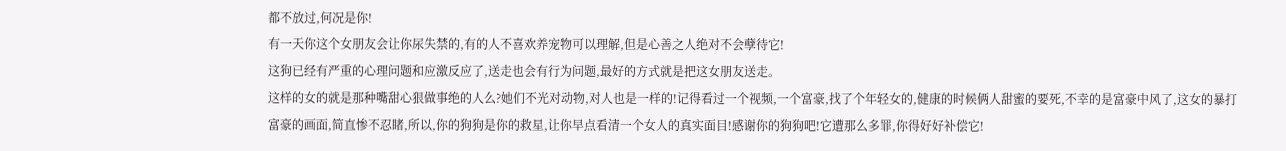都不放过,何况是你!
有一天你这个女朋友会让你尿失禁的,有的人不喜欢养宠物可以理解,但是心善之人绝对不会孽待它!
这狗已经有严重的心理问题和应激反应了,送走也会有行为问题,最好的方式就是把这女朋友送走。
这样的女的就是那种嘴甜心狠做事绝的人么?她们不光对动物,对人也是一样的!记得看过一个视频,一个富豪,找了个年轻女的,健康的时候俩人甜蜜的要死,不幸的是富豪中风了,这女的暴打富豪的画面,简直惨不忍睹,所以,你的狗狗是你的救星,让你早点看清一个女人的真实面目!感谢你的狗狗吧!它遭那么多罪,你得好好补偿它!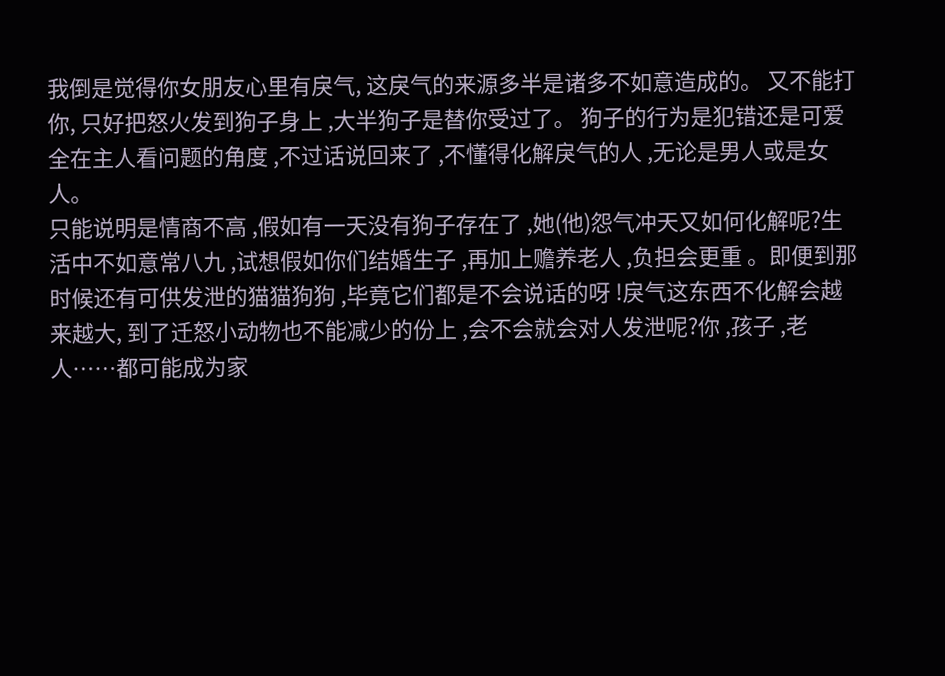我倒是觉得你女朋友心里有戾气, 这戾气的来源多半是诸多不如意造成的。 又不能打你, 只好把怒火发到狗子身上 ,大半狗子是替你受过了。 狗子的行为是犯错还是可爱全在主人看问题的角度 ,不过话说回来了 ,不懂得化解戾气的人 ,无论是男人或是女人。
只能说明是情商不高 ,假如有一天没有狗子存在了 ,她(他)怨气冲天又如何化解呢?生活中不如意常八九 ,试想假如你们结婚生子 ,再加上赡养老人 ,负担会更重 。即便到那时候还有可供发泄的猫猫狗狗 ,毕竟它们都是不会说话的呀 !戾气这东西不化解会越来越大, 到了迁怒小动物也不能减少的份上 ,会不会就会对人发泄呢?你 ,孩子 ,老人……都可能成为家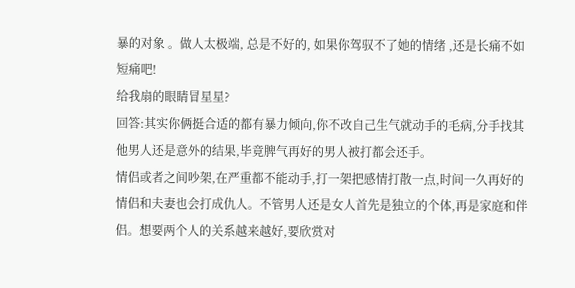暴的对象 。做人太极端, 总是不好的, 如果你驾驭不了她的情绪 ,还是长痛不如短痛吧!
给我扇的眼睛冒星星?
回答:其实你俩挺合适的都有暴力倾向,你不改自己生气就动手的毛病,分手找其他男人还是意外的结果,毕竟脾气再好的男人被打都会还手。
情侣或者之间吵架,在严重都不能动手,打一架把感情打散一点,时间一久再好的情侣和夫妻也会打成仇人。不管男人还是女人首先是独立的个体,再是家庭和伴侣。想要两个人的关系越来越好,要欣赏对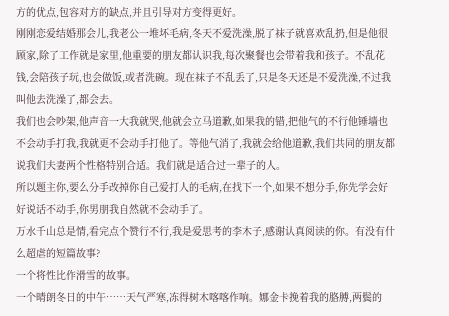方的优点,包容对方的缺点,并且引导对方变得更好。
刚刚恋爱结婚那会儿,我老公一堆坏毛病,冬天不爱洗澡,脱了袜子就喜欢乱扔,但是他很顾家,除了工作就是家里,他重要的朋友都认识我,每次聚餐也会带着我和孩子。不乱花钱,会陪孩子玩,也会做饭,或者洗碗。现在袜子不乱丢了,只是冬天还是不爱洗澡,不过我叫他去洗澡了,都会去。
我们也会吵架,他声音一大我就哭,他就会立马道歉,如果我的错,把他气的不行他锤墙也不会动手打我,我就更不会动手打他了。等他气消了,我就会给他道歉,我们共同的朋友都说我们夫妻两个性格特别合适。我们就是适合过一辈子的人。
所以题主你,要么分手改掉你自己爱打人的毛病,在找下一个,如果不想分手,你先学会好好说话不动手,你男朋我自然就不会动手了。
万水千山总是情,看完点个赞行不行,我是爱思考的李木子,感谢认真阅读的你。有没有什么超虐的短篇故事?
一个将性比作滑雪的故事。
一个晴朗冬日的中午……天气严寒,冻得树木喀喀作响。娜金卡挽着我的胳膊,两鬓的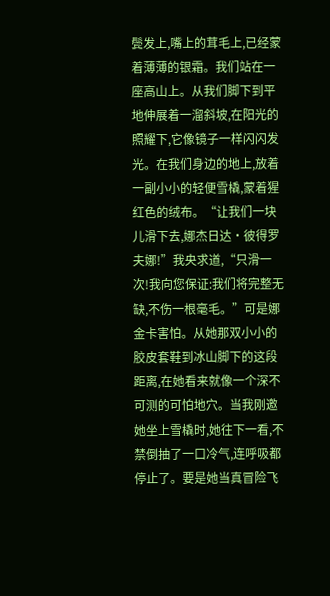鬓发上,嘴上的茸毛上,已经蒙着薄薄的银霜。我们站在一座高山上。从我们脚下到平地伸展着一溜斜坡,在阳光的照耀下,它像镜子一样闪闪发光。在我们身边的地上,放着一副小小的轻便雪橇,蒙着猩红色的绒布。“让我们一块儿滑下去,娜杰日达•彼得罗夫娜!”我央求道,“只滑一次!我向您保证:我们将完整无缺,不伤一根毫毛。”可是娜金卡害怕。从她那双小小的胶皮套鞋到冰山脚下的这段距离,在她看来就像一个深不可测的可怕地穴。当我刚邀她坐上雪橇时,她往下一看,不禁倒抽了一口冷气,连呼吸都停止了。要是她当真冒险飞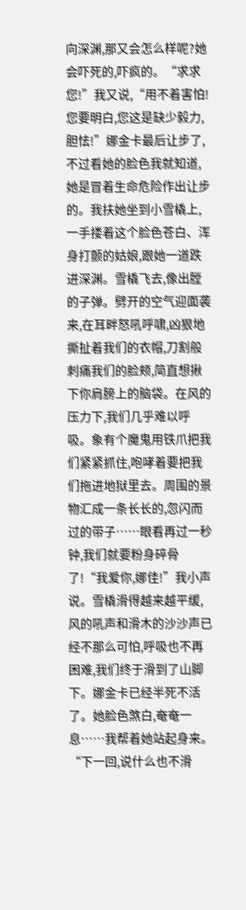向深渊,那又会怎么样呢?她会吓死的,吓疯的。“求求您!”我又说,“用不着害怕!您要明白,您这是缺少毅力,胆怯!”娜金卡最后让步了,不过看她的脸色我就知道,她是冒着生命危险作出让步的。我扶她坐到小雪橇上,一手搂着这个脸色苍白、浑身打颤的姑娘,跟她一道跌进深渊。雪橇飞去,像出膛的子弹。劈开的空气迎面袭来,在耳畔怒吼呼啸,凶狠地撕扯着我们的衣帽,刀割般刺痛我们的脸颊,简直想揪下你肩膀上的脑袋。在风的压力下,我们几乎难以呼吸。象有个魔鬼用铁爪把我们紧紧抓住,咆哮着要把我们拖进地狱里去。周围的景物汇成一条长长的,忽闪而过的带子……眼看再过一秒钟,我们就要粉身碎骨了!“我爱你,娜佳!”我小声说。雪橇滑得越来越平缓,风的吼声和滑木的沙沙声已经不那么可怕,呼吸也不再困难,我们终于滑到了山脚下。娜金卡已经半死不活了。她脸色煞白,奄奄一息……我帮着她站起身来。“下一回,说什么也不滑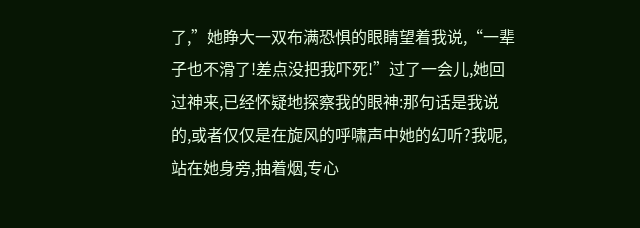了,”她睁大一双布满恐惧的眼睛望着我说,“一辈子也不滑了!差点没把我吓死!”过了一会儿,她回过神来,已经怀疑地探察我的眼神:那句话是我说的,或者仅仅是在旋风的呼啸声中她的幻听?我呢,站在她身旁,抽着烟,专心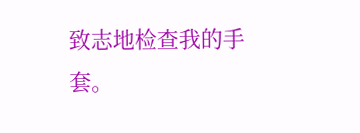致志地检查我的手套。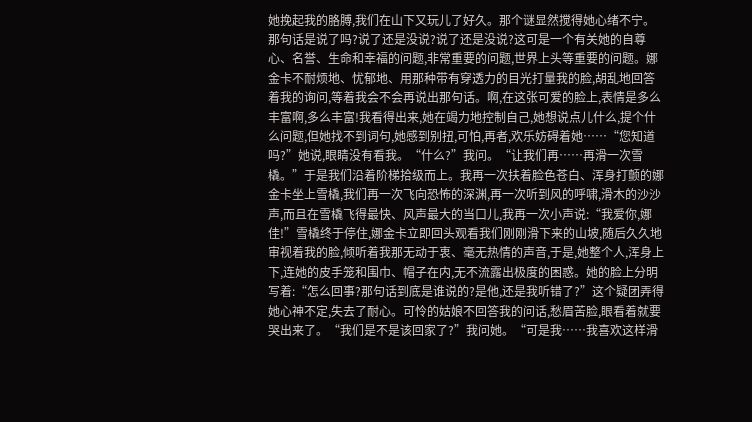她挽起我的胳膊,我们在山下又玩儿了好久。那个谜显然搅得她心绪不宁。那句话是说了吗?说了还是没说?说了还是没说?这可是一个有关她的自尊心、名誉、生命和幸福的问题,非常重要的问题,世界上头等重要的问题。娜金卡不耐烦地、忧郁地、用那种带有穿透力的目光打量我的脸,胡乱地回答着我的询问,等着我会不会再说出那句话。啊,在这张可爱的脸上,表情是多么丰富啊,多么丰富!我看得出来,她在竭力地控制自己,她想说点儿什么,提个什么问题,但她找不到词句,她感到别扭,可怕,再者,欢乐妨碍着她……“您知道吗?”她说,眼睛没有看我。“什么?”我问。“让我们再……再滑一次雪橇。”于是我们沿着阶梯拾级而上。我再一次扶着脸色苍白、浑身打颤的娜金卡坐上雪橇,我们再一次飞向恐怖的深渊,再一次听到风的呼啸,滑木的沙沙声,而且在雪橇飞得最快、风声最大的当口儿,我再一次小声说:“我爱你,娜佳!”雪橇终于停住,娜金卡立即回头观看我们刚刚滑下来的山坡,随后久久地审视着我的脸,倾听着我那无动于衷、毫无热情的声音,于是,她整个人,浑身上下,连她的皮手笼和围巾、帽子在内,无不流露出极度的困惑。她的脸上分明写着:“怎么回事?那句话到底是谁说的?是他,还是我听错了?”这个疑团弄得她心神不定,失去了耐心。可怜的姑娘不回答我的问话,愁眉苦脸,眼看着就要哭出来了。“我们是不是该回家了?”我问她。“可是我……我喜欢这样滑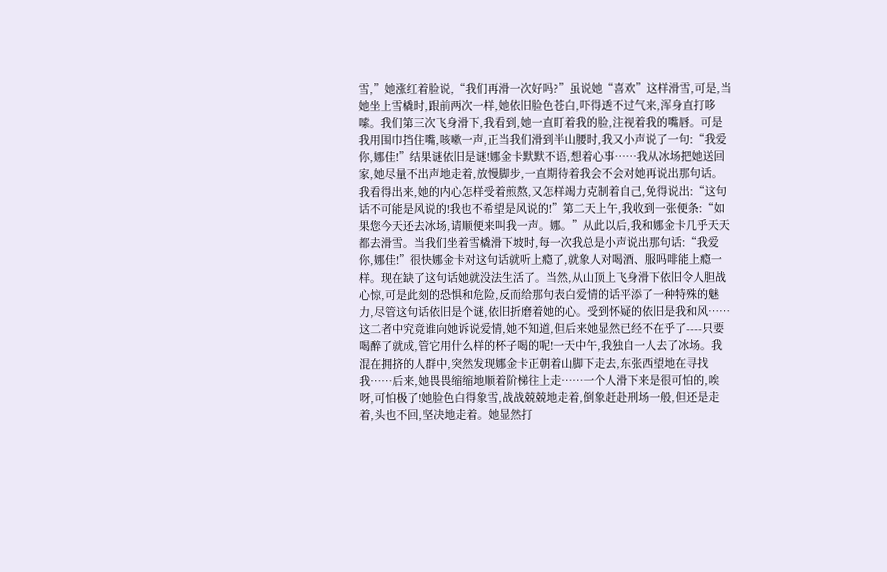雪,”她涨红着脸说,“我们再滑一次好吗?”虽说她“喜欢”这样滑雪,可是,当她坐上雪橇时,跟前两次一样,她依旧脸色苍白,吓得透不过气来,浑身直打哆嗦。我们第三次飞身滑下,我看到,她一直盯着我的脸,注视着我的嘴唇。可是我用围巾挡住嘴,咳嗽一声,正当我们滑到半山腰时,我又小声说了一句:“我爱你,娜佳!”结果谜依旧是谜!娜金卡默默不语,想着心事……我从冰场把她送回家,她尽量不出声地走着,放慢脚步,一直期待着我会不会对她再说出那句话。我看得出来,她的内心怎样受着煎熬,又怎样竭力克制着自己,免得说出:“这句话不可能是风说的!我也不希望是风说的!”第二天上午,我收到一张便条:“如果您今天还去冰场,请顺便来叫我一声。娜。”从此以后,我和娜金卡几乎天天都去滑雪。当我们坐着雪橇滑下坡时,每一次我总是小声说出那句话:“我爱你,娜佳!”很快娜金卡对这句话就听上瘾了,就象人对喝酒、服吗啡能上瘾一样。现在缺了这句话她就没法生活了。当然,从山顶上飞身滑下依旧令人胆战心惊,可是此刻的恐惧和危险,反而给那句表白爱情的话平添了一种特殊的魅力,尽管这句话依旧是个谜,依旧折磨着她的心。受到怀疑的依旧是我和风……这二者中究竟谁向她诉说爱情,她不知道,但后来她显然已经不在乎了----只要喝醉了就成,管它用什么样的杯子喝的呢!一天中午,我独自一人去了冰场。我混在拥挤的人群中,突然发现娜金卡正朝着山脚下走去,东张西望地在寻找我……后来,她畏畏缩缩地顺着阶梯往上走……一个人滑下来是很可怕的,唉呀,可怕极了!她脸色白得象雪,战战兢兢地走着,倒象赶赴刑场一般,但还是走着,头也不回,坚决地走着。她显然打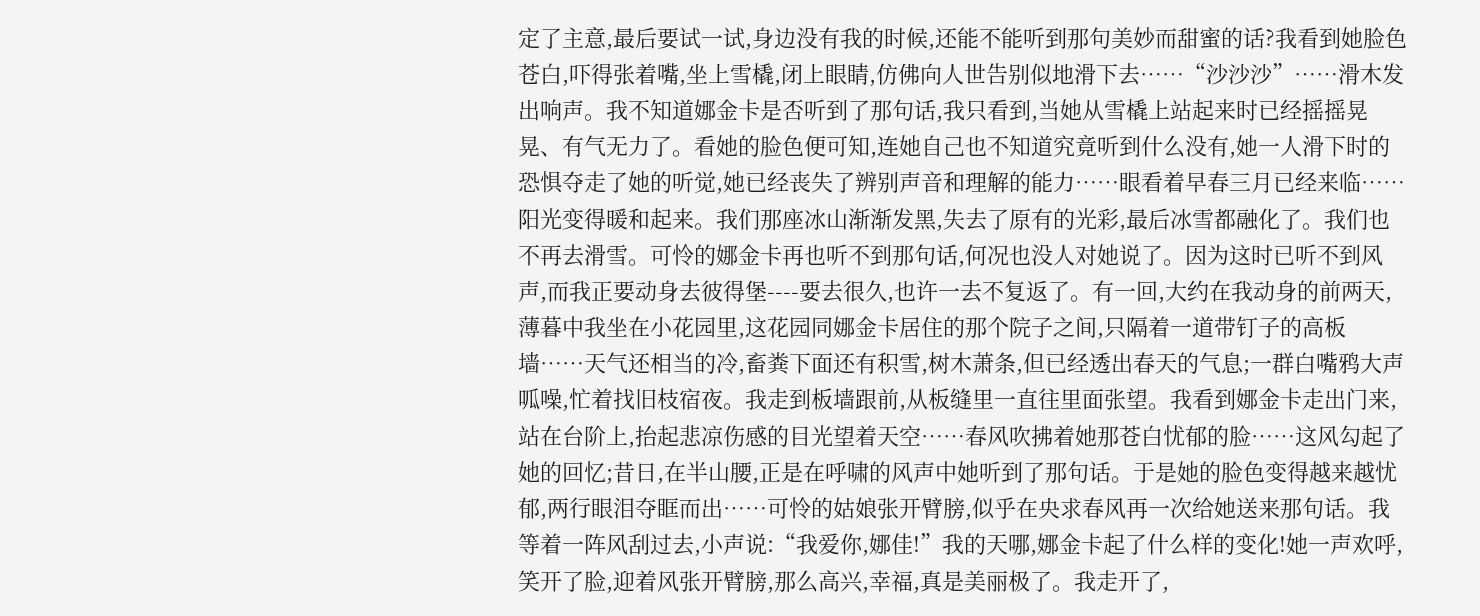定了主意,最后要试一试,身边没有我的时候,还能不能听到那句美妙而甜蜜的话?我看到她脸色苍白,吓得张着嘴,坐上雪橇,闭上眼睛,仿佛向人世告别似地滑下去……“沙沙沙”……滑木发出响声。我不知道娜金卡是否听到了那句话,我只看到,当她从雪橇上站起来时已经摇摇晃晃、有气无力了。看她的脸色便可知,连她自己也不知道究竟听到什么没有,她一人滑下时的恐惧夺走了她的听觉,她已经丧失了辨别声音和理解的能力……眼看着早春三月已经来临……阳光变得暖和起来。我们那座冰山渐渐发黑,失去了原有的光彩,最后冰雪都融化了。我们也不再去滑雪。可怜的娜金卡再也听不到那句话,何况也没人对她说了。因为这时已听不到风声,而我正要动身去彼得堡----要去很久,也许一去不复返了。有一回,大约在我动身的前两天,薄暮中我坐在小花园里,这花园同娜金卡居住的那个院子之间,只隔着一道带钉子的高板墙……天气还相当的冷,畜粪下面还有积雪,树木萧条,但已经透出春天的气息;一群白嘴鸦大声呱噪,忙着找旧枝宿夜。我走到板墙跟前,从板缝里一直往里面张望。我看到娜金卡走出门来,站在台阶上,抬起悲凉伤感的目光望着天空……春风吹拂着她那苍白忧郁的脸……这风勾起了她的回忆;昔日,在半山腰,正是在呼啸的风声中她听到了那句话。于是她的脸色变得越来越忧郁,两行眼泪夺眶而出……可怜的姑娘张开臂膀,似乎在央求春风再一次给她送来那句话。我等着一阵风刮过去,小声说:“我爱你,娜佳!”我的天哪,娜金卡起了什么样的变化!她一声欢呼,笑开了脸,迎着风张开臂膀,那么高兴,幸福,真是美丽极了。我走开了,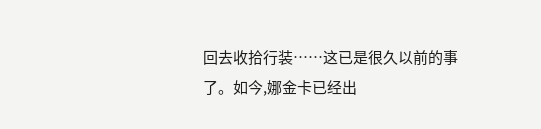回去收拾行装……这已是很久以前的事了。如今,娜金卡已经出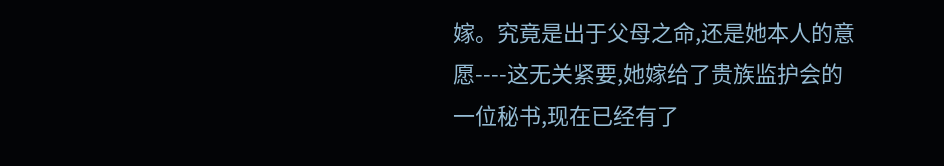嫁。究竟是出于父母之命,还是她本人的意愿----这无关紧要,她嫁给了贵族监护会的一位秘书,现在已经有了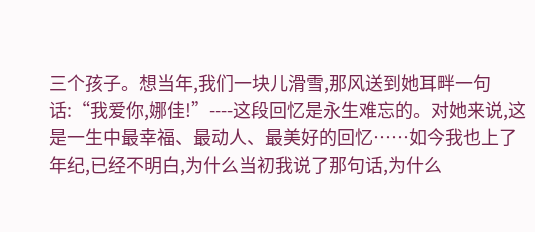三个孩子。想当年,我们一块儿滑雪,那风送到她耳畔一句话:“我爱你,娜佳!”----这段回忆是永生难忘的。对她来说,这是一生中最幸福、最动人、最美好的回忆……如今我也上了年纪,已经不明白,为什么当初我说了那句话,为什么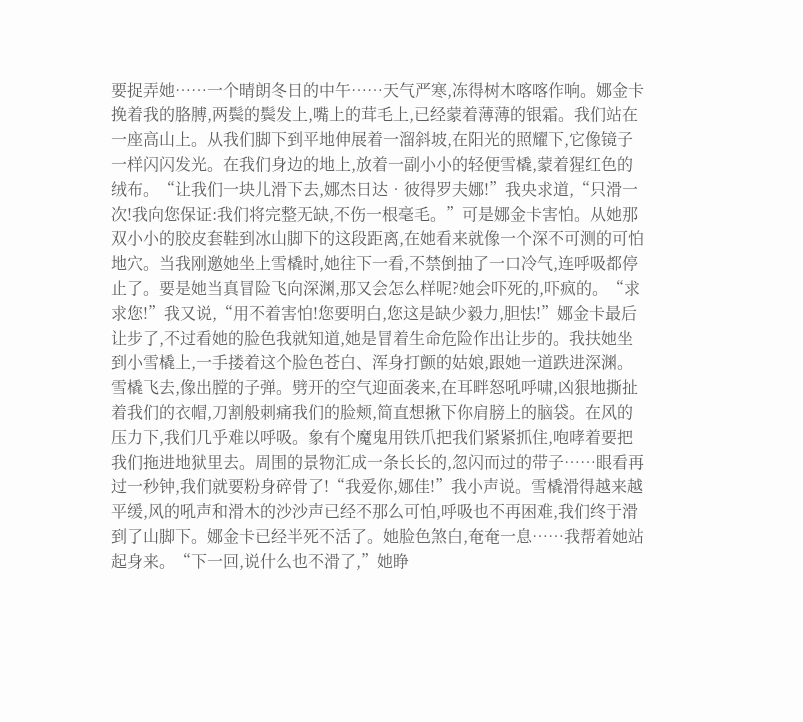要捉弄她……一个晴朗冬日的中午……天气严寒,冻得树木喀喀作响。娜金卡挽着我的胳膊,两鬓的鬓发上,嘴上的茸毛上,已经蒙着薄薄的银霜。我们站在一座高山上。从我们脚下到平地伸展着一溜斜坡,在阳光的照耀下,它像镜子一样闪闪发光。在我们身边的地上,放着一副小小的轻便雪橇,蒙着猩红色的绒布。“让我们一块儿滑下去,娜杰日达•彼得罗夫娜!”我央求道,“只滑一次!我向您保证:我们将完整无缺,不伤一根毫毛。”可是娜金卡害怕。从她那双小小的胶皮套鞋到冰山脚下的这段距离,在她看来就像一个深不可测的可怕地穴。当我刚邀她坐上雪橇时,她往下一看,不禁倒抽了一口冷气,连呼吸都停止了。要是她当真冒险飞向深渊,那又会怎么样呢?她会吓死的,吓疯的。“求求您!”我又说,“用不着害怕!您要明白,您这是缺少毅力,胆怯!”娜金卡最后让步了,不过看她的脸色我就知道,她是冒着生命危险作出让步的。我扶她坐到小雪橇上,一手搂着这个脸色苍白、浑身打颤的姑娘,跟她一道跌进深渊。雪橇飞去,像出膛的子弹。劈开的空气迎面袭来,在耳畔怒吼呼啸,凶狠地撕扯着我们的衣帽,刀割般刺痛我们的脸颊,简直想揪下你肩膀上的脑袋。在风的压力下,我们几乎难以呼吸。象有个魔鬼用铁爪把我们紧紧抓住,咆哮着要把我们拖进地狱里去。周围的景物汇成一条长长的,忽闪而过的带子……眼看再过一秒钟,我们就要粉身碎骨了!“我爱你,娜佳!”我小声说。雪橇滑得越来越平缓,风的吼声和滑木的沙沙声已经不那么可怕,呼吸也不再困难,我们终于滑到了山脚下。娜金卡已经半死不活了。她脸色煞白,奄奄一息……我帮着她站起身来。“下一回,说什么也不滑了,”她睁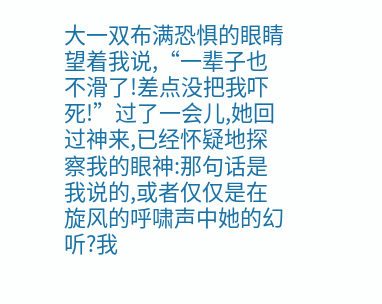大一双布满恐惧的眼睛望着我说,“一辈子也不滑了!差点没把我吓死!”过了一会儿,她回过神来,已经怀疑地探察我的眼神:那句话是我说的,或者仅仅是在旋风的呼啸声中她的幻听?我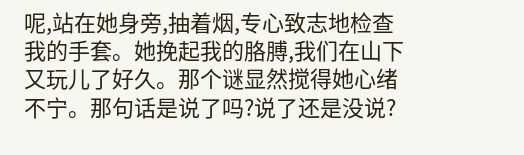呢,站在她身旁,抽着烟,专心致志地检查我的手套。她挽起我的胳膊,我们在山下又玩儿了好久。那个谜显然搅得她心绪不宁。那句话是说了吗?说了还是没说?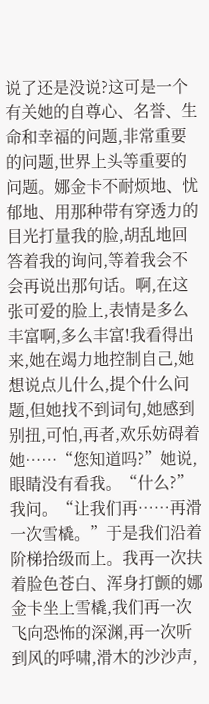说了还是没说?这可是一个有关她的自尊心、名誉、生命和幸福的问题,非常重要的问题,世界上头等重要的问题。娜金卡不耐烦地、忧郁地、用那种带有穿透力的目光打量我的脸,胡乱地回答着我的询问,等着我会不会再说出那句话。啊,在这张可爱的脸上,表情是多么丰富啊,多么丰富!我看得出来,她在竭力地控制自己,她想说点儿什么,提个什么问题,但她找不到词句,她感到别扭,可怕,再者,欢乐妨碍着她……“您知道吗?”她说,眼睛没有看我。“什么?”我问。“让我们再……再滑一次雪橇。”于是我们沿着阶梯拾级而上。我再一次扶着脸色苍白、浑身打颤的娜金卡坐上雪橇,我们再一次飞向恐怖的深渊,再一次听到风的呼啸,滑木的沙沙声,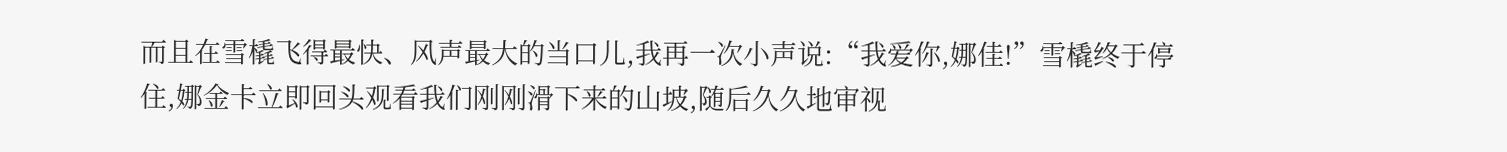而且在雪橇飞得最快、风声最大的当口儿,我再一次小声说:“我爱你,娜佳!”雪橇终于停住,娜金卡立即回头观看我们刚刚滑下来的山坡,随后久久地审视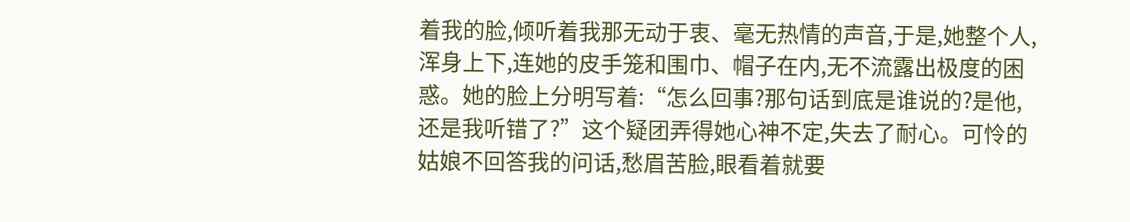着我的脸,倾听着我那无动于衷、毫无热情的声音,于是,她整个人,浑身上下,连她的皮手笼和围巾、帽子在内,无不流露出极度的困惑。她的脸上分明写着:“怎么回事?那句话到底是谁说的?是他,还是我听错了?”这个疑团弄得她心神不定,失去了耐心。可怜的姑娘不回答我的问话,愁眉苦脸,眼看着就要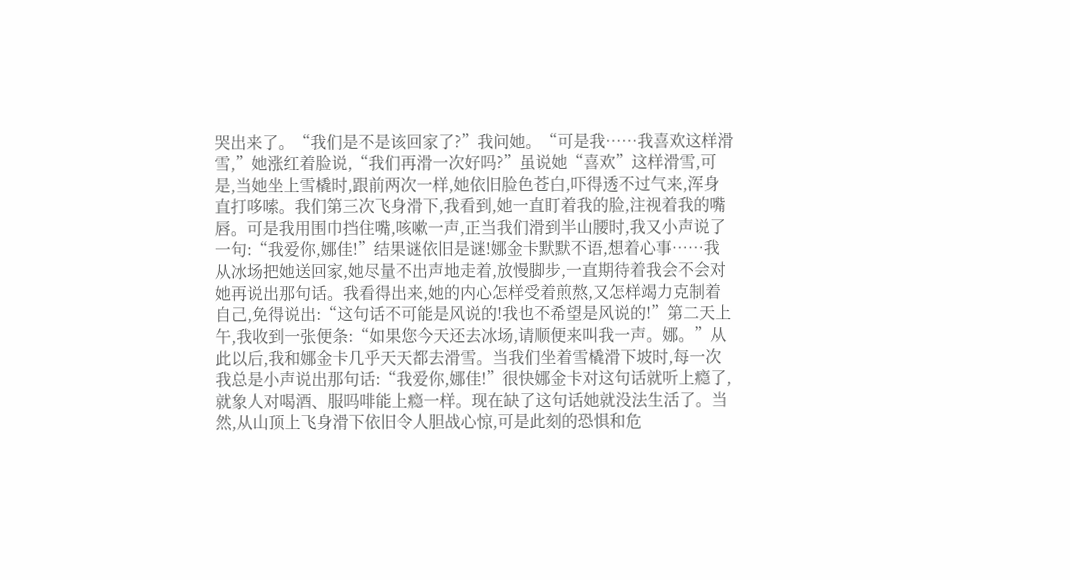哭出来了。“我们是不是该回家了?”我问她。“可是我……我喜欢这样滑雪,”她涨红着脸说,“我们再滑一次好吗?”虽说她“喜欢”这样滑雪,可是,当她坐上雪橇时,跟前两次一样,她依旧脸色苍白,吓得透不过气来,浑身直打哆嗦。我们第三次飞身滑下,我看到,她一直盯着我的脸,注视着我的嘴唇。可是我用围巾挡住嘴,咳嗽一声,正当我们滑到半山腰时,我又小声说了一句:“我爱你,娜佳!”结果谜依旧是谜!娜金卡默默不语,想着心事……我从冰场把她送回家,她尽量不出声地走着,放慢脚步,一直期待着我会不会对她再说出那句话。我看得出来,她的内心怎样受着煎熬,又怎样竭力克制着自己,免得说出:“这句话不可能是风说的!我也不希望是风说的!”第二天上午,我收到一张便条:“如果您今天还去冰场,请顺便来叫我一声。娜。”从此以后,我和娜金卡几乎天天都去滑雪。当我们坐着雪橇滑下坡时,每一次我总是小声说出那句话:“我爱你,娜佳!”很快娜金卡对这句话就听上瘾了,就象人对喝酒、服吗啡能上瘾一样。现在缺了这句话她就没法生活了。当然,从山顶上飞身滑下依旧令人胆战心惊,可是此刻的恐惧和危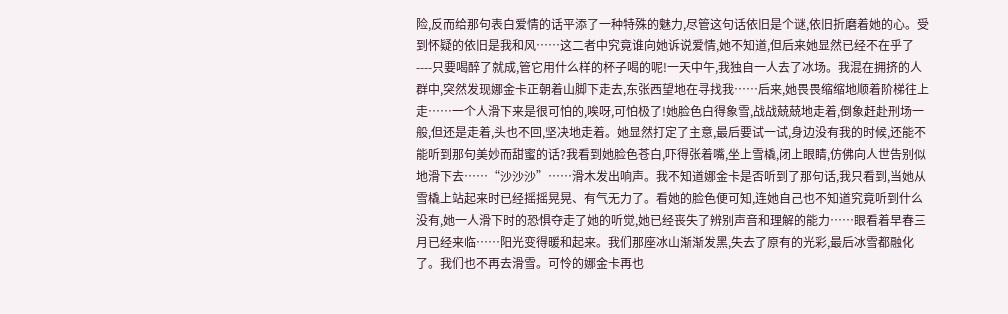险,反而给那句表白爱情的话平添了一种特殊的魅力,尽管这句话依旧是个谜,依旧折磨着她的心。受到怀疑的依旧是我和风……这二者中究竟谁向她诉说爱情,她不知道,但后来她显然已经不在乎了----只要喝醉了就成,管它用什么样的杯子喝的呢!一天中午,我独自一人去了冰场。我混在拥挤的人群中,突然发现娜金卡正朝着山脚下走去,东张西望地在寻找我……后来,她畏畏缩缩地顺着阶梯往上走……一个人滑下来是很可怕的,唉呀,可怕极了!她脸色白得象雪,战战兢兢地走着,倒象赶赴刑场一般,但还是走着,头也不回,坚决地走着。她显然打定了主意,最后要试一试,身边没有我的时候,还能不能听到那句美妙而甜蜜的话?我看到她脸色苍白,吓得张着嘴,坐上雪橇,闭上眼睛,仿佛向人世告别似地滑下去……“沙沙沙”……滑木发出响声。我不知道娜金卡是否听到了那句话,我只看到,当她从雪橇上站起来时已经摇摇晃晃、有气无力了。看她的脸色便可知,连她自己也不知道究竟听到什么没有,她一人滑下时的恐惧夺走了她的听觉,她已经丧失了辨别声音和理解的能力……眼看着早春三月已经来临……阳光变得暖和起来。我们那座冰山渐渐发黑,失去了原有的光彩,最后冰雪都融化了。我们也不再去滑雪。可怜的娜金卡再也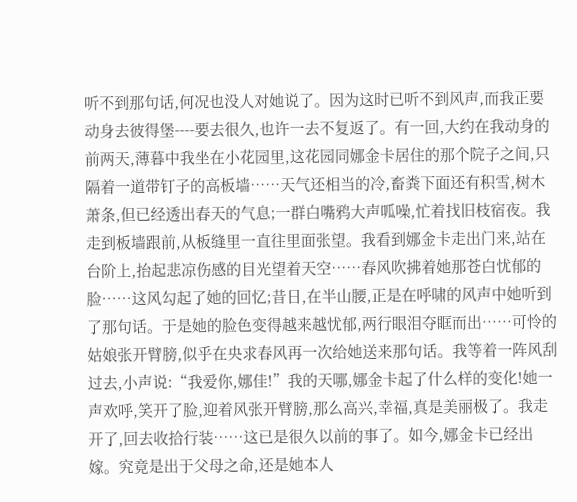听不到那句话,何况也没人对她说了。因为这时已听不到风声,而我正要动身去彼得堡----要去很久,也许一去不复返了。有一回,大约在我动身的前两天,薄暮中我坐在小花园里,这花园同娜金卡居住的那个院子之间,只隔着一道带钉子的高板墙……天气还相当的冷,畜粪下面还有积雪,树木萧条,但已经透出春天的气息;一群白嘴鸦大声呱噪,忙着找旧枝宿夜。我走到板墙跟前,从板缝里一直往里面张望。我看到娜金卡走出门来,站在台阶上,抬起悲凉伤感的目光望着天空……春风吹拂着她那苍白忧郁的脸……这风勾起了她的回忆;昔日,在半山腰,正是在呼啸的风声中她听到了那句话。于是她的脸色变得越来越忧郁,两行眼泪夺眶而出……可怜的姑娘张开臂膀,似乎在央求春风再一次给她送来那句话。我等着一阵风刮过去,小声说:“我爱你,娜佳!”我的天哪,娜金卡起了什么样的变化!她一声欢呼,笑开了脸,迎着风张开臂膀,那么高兴,幸福,真是美丽极了。我走开了,回去收拾行装……这已是很久以前的事了。如今,娜金卡已经出嫁。究竟是出于父母之命,还是她本人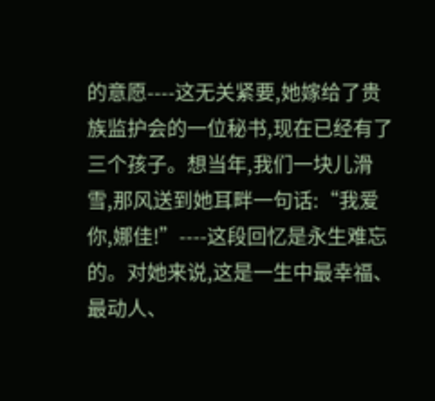的意愿----这无关紧要,她嫁给了贵族监护会的一位秘书,现在已经有了三个孩子。想当年,我们一块儿滑雪,那风送到她耳畔一句话:“我爱你,娜佳!”----这段回忆是永生难忘的。对她来说,这是一生中最幸福、最动人、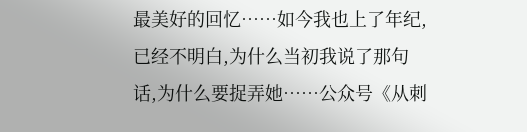最美好的回忆……如今我也上了年纪,已经不明白,为什么当初我说了那句话,为什么要捉弄她……公众号《从刺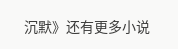沉默》还有更多小说